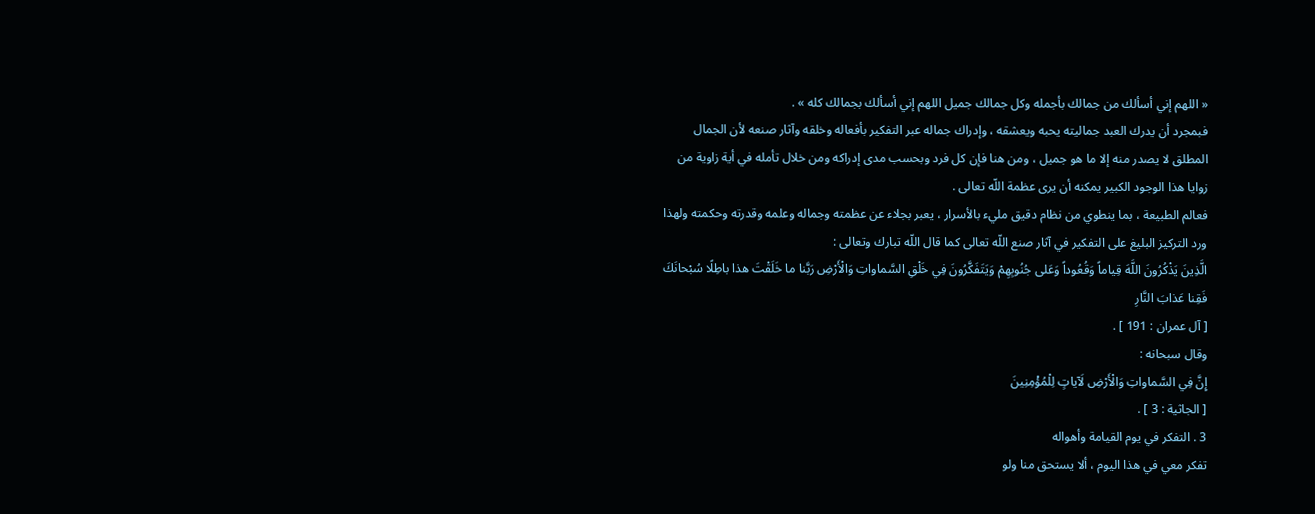« اللهم إني أسألك من جمالك بأجمله وكل جمالك جميل اللهم إني أسألك بجمالك كله » .
فبمجرد أن يدرك العبد جماليته يحبه ويعشقه ، وإدراك جماله عبر التفكير بأفعاله وخلقه وآثار صنعه لأن الجمال المطلق لا يصدر منه إلا ما هو جميل ، ومن هنا فإن كل فرد وبحسب مدى إدراكه ومن خلال تأمله في أية زاوية من زوايا هذا الوجود الكبير يمكنه أن يرى عظمة اللّه تعالى .
فعالم الطبيعة ، بما ينطوي من نظام دقيق مليء بالأسرار ، يعبر بجلاء عن عظمته وجماله وعلمه وقدرته وحكمته ولهذا ورد التركيز البليغ على التفكير في آثار صنع اللّه تعالى كما قال اللّه تبارك وتعالى :
الَّذِينَ يَذْكُرُونَ اللَّهَ قِياماً وَقُعُوداً وَعَلى جُنُوبِهِمْ وَيَتَفَكَّرُونَ فِي خَلْقِ السَّماواتِ وَالْأَرْضِ رَبَّنا ما خَلَقْتَ هذا باطِلًا سُبْحانَكَ فَقِنا عَذابَ النَّارِ
[ آل عمران : 191 ] .
وقال سبحانه :
إِنَّ فِي السَّماواتِ وَالْأَرْضِ لَآياتٍ لِلْمُؤْمِنِينَ
[ الجاثية : 3 ] .
3 . التفكر في يوم القيامة وأهواله
تفكر معي في هذا اليوم ، ألا يستحق منا ولو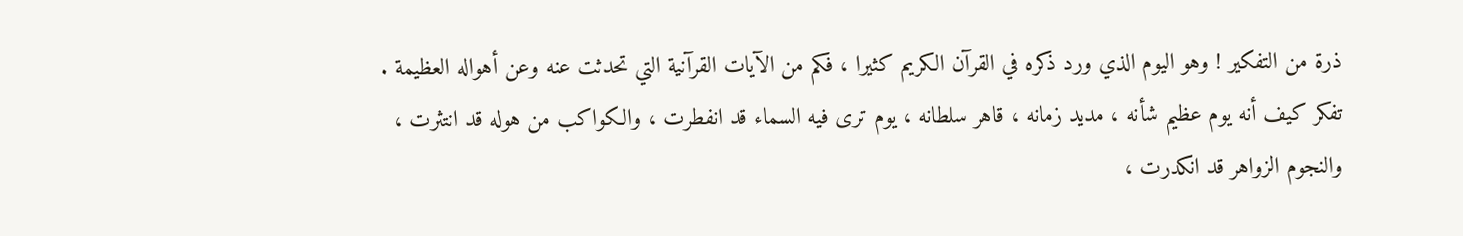ذرة من التفكير ! وهو اليوم الذي ورد ذكره في القرآن الكريم كثيرا ، فكم من الآيات القرآنية التي تحدثت عنه وعن أهواله العظيمة .
تفكر كيف أنه يوم عظيم شأنه ، مديد زمانه ، قاهر سلطانه ، يوم ترى فيه السماء قد انفطرت ، والكواكب من هوله قد انتثرت ، والنجوم الزواهر قد انكدرت ،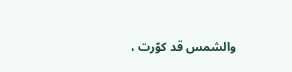والشمس قد كوّرت ،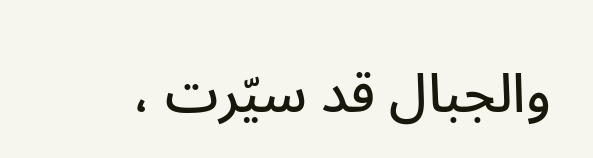والجبال قد سيّرت ،